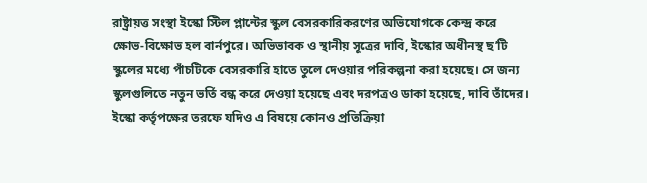রাষ্ট্রায়ত্ত সংস্থা ইস্কো স্টিল প্লান্টের স্কুল বেসরকারিকরণের অভিযোগকে কেন্দ্র করে ক্ষোভ-বিক্ষোভ হল বার্নপুরে। অভিভাবক ও স্থানীয় সূত্রের দাবি, ইস্কোর অধীনস্থ ছ’টি স্কুলের মধ্যে পাঁচটিকে বেসরকারি হাতে তুলে দেওয়ার পরিকল্পনা করা হয়েছে। সে জন্য স্কুলগুলিতে নতুন ভর্তি বন্ধ করে দেওয়া হয়েছে এবং দরপত্রও ডাকা হয়েছে, দাবি তাঁদের। ইস্কো কর্তৃপক্ষের তরফে যদিও এ বিষয়ে কোনও প্রতিক্রিয়া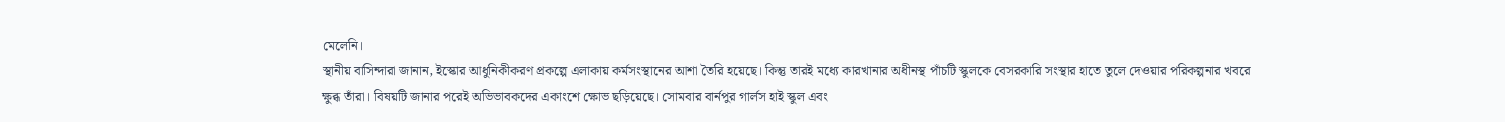মেলেনি।
স্থানীয় বাসিন্দারা জানান, ইস্কোর আধুনিকীকরণ প্রকল্পে এলাকায় কর্মসংস্থানের আশা তৈরি হয়েছে। কিন্তু তারই মধ্যে কারখানার অধীনস্থ পাঁচটি স্কুলকে বেসরকারি সংস্থার হাতে তুলে দেওয়ার পরিকল্পনার খবরে ক্ষুব্ধ তাঁরা। বিষয়টি জানার পরেই অভিভাবকদের একাংশে ক্ষোভ ছড়িয়েছে। সোমবার বার্নপুর গার্লস হাই স্কুল এবং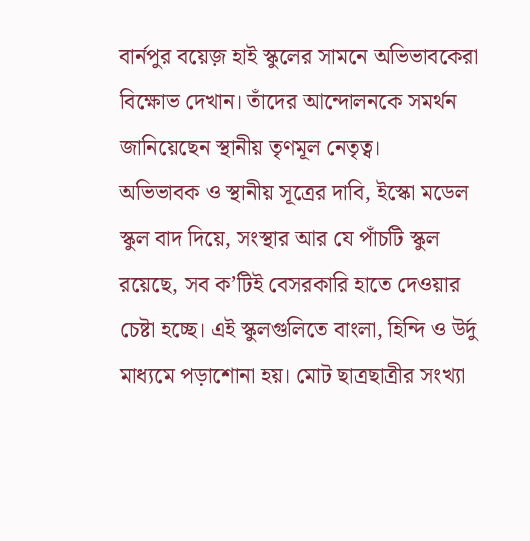বার্নপুর বয়েজ় হাই স্কুলের সামনে অভিভাবকেরা বিক্ষোভ দেখান। তাঁদের আন্দোলনকে সমর্থন জানিয়েছেন স্থানীয় তৃণমূল নেতৃত্ব।
অভিভাবক ও স্থানীয় সূত্রের দাবি, ইস্কো মডেল স্কুল বাদ দিয়ে, সংস্থার আর যে পাঁচটি স্কুল রয়েছে, সব ক’টিই বেসরকারি হাতে দেওয়ার চেষ্টা হচ্ছে। এই স্কুলগুলিতে বাংলা, হিন্দি ও উর্দু মাধ্যমে পড়াশোনা হয়। মোট ছাত্রছাত্রীর সংখ্যা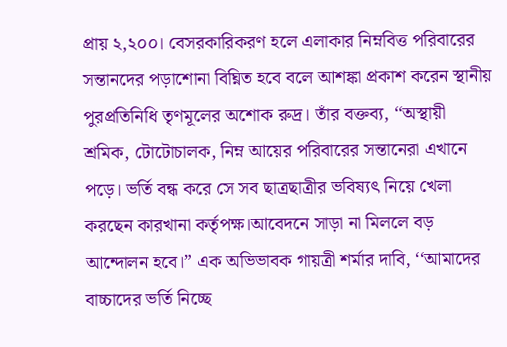প্রায় ২,২০০। বেসরকারিকরণ হলে এলাকার নিম্নবিত্ত পরিবারের সন্তানদের পড়াশোনা বিঘ্নিত হবে বলে আশঙ্কা প্রকাশ করেন স্থানীয় পুরপ্রতিনিধি তৃণমূলের অশোক রুদ্র। তাঁর বক্তব্য, ‘‘অস্থায়ী শ্রমিক, টোটোচালক, নিম্ন আয়ের পরিবারের সন্তানেরা এখানে পড়ে। ভর্তি বন্ধ করে সে সব ছাত্রছাত্রীর ভবিষ্যৎ নিয়ে খেলা করছেন কারখানা কর্তৃপক্ষ।আবেদনে সাড়া না মিললে বড় আন্দোলন হবে।” এক অভিভাবক গায়ত্রী শর্মার দাবি, ‘‘আমাদের বাচ্চাদের ভর্তি নিচ্ছে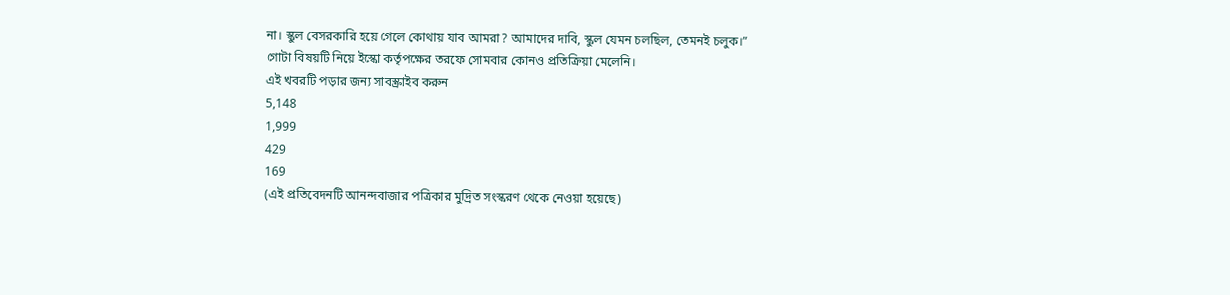না। স্কুল বেসরকারি হয়ে গেলে কোথায় যাব আমরা? আমাদের দাবি, স্কুল যেমন চলছিল, তেমনই চলুক।”
গোটা বিষয়টি নিয়ে ইস্কো কর্তৃপক্ষের তরফে সোমবার কোনও প্রতিক্রিয়া মেলেনি।
এই খবরটি পড়ার জন্য সাবস্ক্রাইব করুন
5,148
1,999
429
169
(এই প্রতিবেদনটি আনন্দবাজার পত্রিকার মুদ্রিত সংস্করণ থেকে নেওয়া হয়েছে)